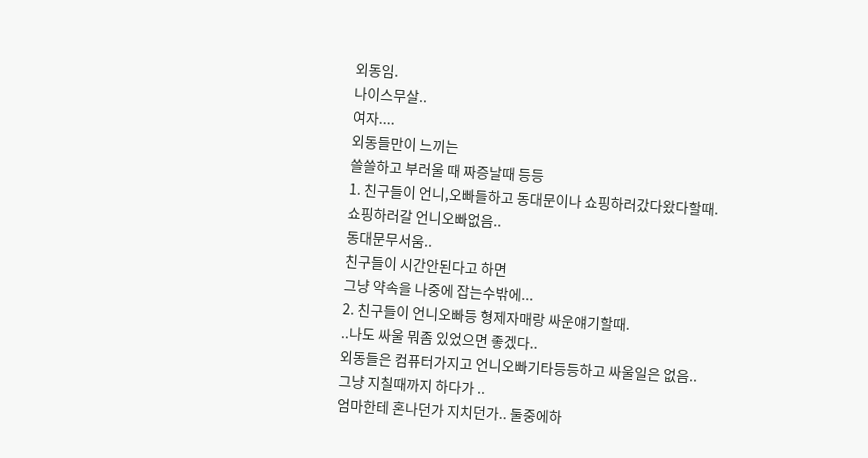외동임.
나이스무살..
여자....
외동들만이 느끼는
쓸쓸하고 부러울 때 짜증날때 등등
1. 친구들이 언니,오빠들하고 동대문이나 쇼핑하러갔다왔다할때.
쇼핑하러갈 언니오빠없음..
동대문무서움..
친구들이 시간안된다고 하면
그냥 약속을 나중에 잡는수밖에...
2. 친구들이 언니오빠등 형제자매랑 싸운얘기할때.
..나도 싸울 뭐좀 있었으면 좋겠다..
외동들은 컴퓨터가지고 언니오빠기타등등하고 싸울일은 없음..
그냥 지칠때까지 하다가 ..
엄마한테 혼나던가 지치던가.. 둘중에하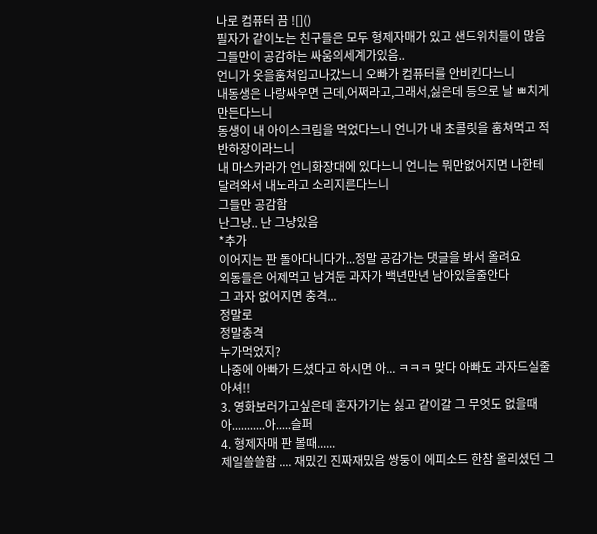나로 컴퓨터 끔 ![]()
필자가 같이노는 친구들은 모두 형제자매가 있고 샌드위치들이 많음
그들만이 공감하는 싸움의세계가있음..
언니가 옷을훔쳐입고나갔느니 오빠가 컴퓨터를 안비킨다느니
내동생은 나랑싸우면 근데,어쩌라고,그래서,싫은데 등으로 날 ㅃ치게만든다느니
동생이 내 아이스크림을 먹었다느니 언니가 내 초콜릿을 훔쳐먹고 적반하장이라느니
내 마스카라가 언니화장대에 있다느니 언니는 뭐만없어지면 나한테 달려와서 내노라고 소리지른다느니
그들만 공감함
난그냥.. 난 그냥있음
*추가
이어지는 판 돌아다니다가...정말 공감가는 댓글을 봐서 올려요
외동들은 어제먹고 남겨둔 과자가 백년만년 남아있을줄안다
그 과자 없어지면 충격...
정말로
정말충격
누가먹었지?
나중에 아빠가 드셨다고 하시면 아... ㅋㅋㅋ 맞다 아빠도 과자드실줄아셔!!
3. 영화보러가고싶은데 혼자가기는 싫고 같이갈 그 무엇도 없을때
아...........아.....슬퍼
4. 형제자매 판 볼때......
제일쓸쓸함 .... 재밌긴 진짜재밌음 쌍둥이 에피소드 한참 올리셨던 그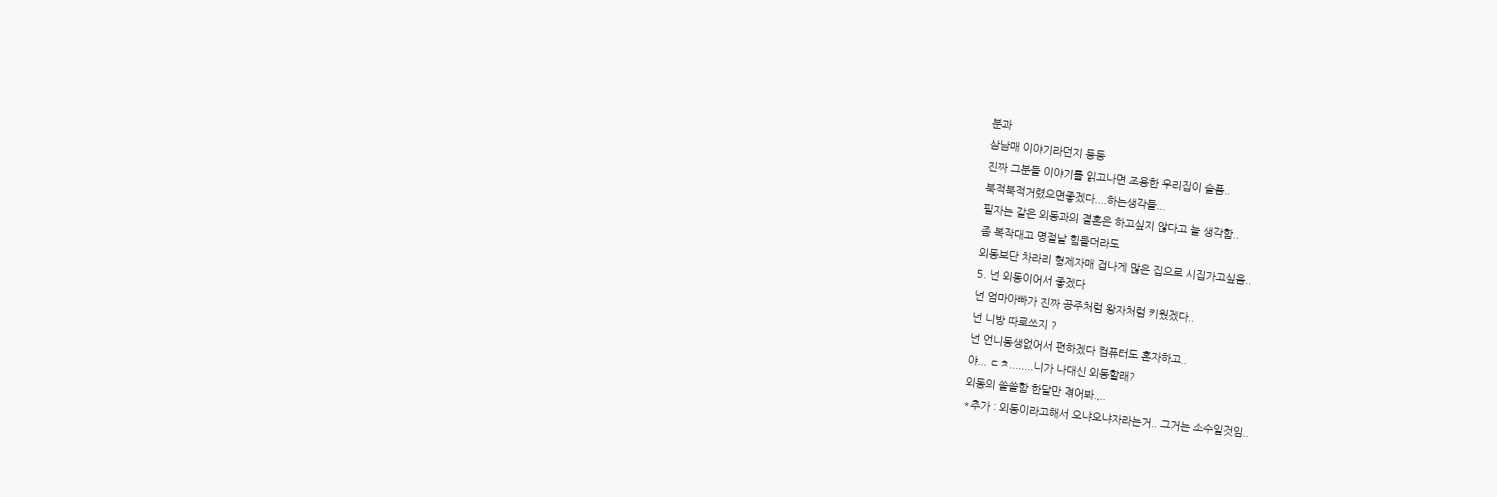분과
삼남매 이야기라던지 등등
진짜 그분들 이야기를 읽고나면 조용한 우리집이 슬픔..
북적북적거렸으면좋겠다....하는생각들...
필자는 같은 외동과의 결혼은 하고싶지 않다고 늘 생각함..
좀 복작대고 명절날 힘들더라도
외동보단 차라리 형제자매 겁나게 많은 집으로 시집가고싶음..
5. 넌 외동이어서 좋겠다
넌 엄마아빠가 진짜 공주처럼 왕자처럼 키웠겠다..
넌 니방 따로쓰지 ?
넌 언니동생없어서 편하겠다 컴퓨터도 혼자하고..
야... ㄷㅊ........니가 나대신 외동할래?
외동의 쓸쓸함 한달만 겪어봐.,..
*추가 : 외동이라고해서 오냐오냐자라는거.. 그거는 소수일것임..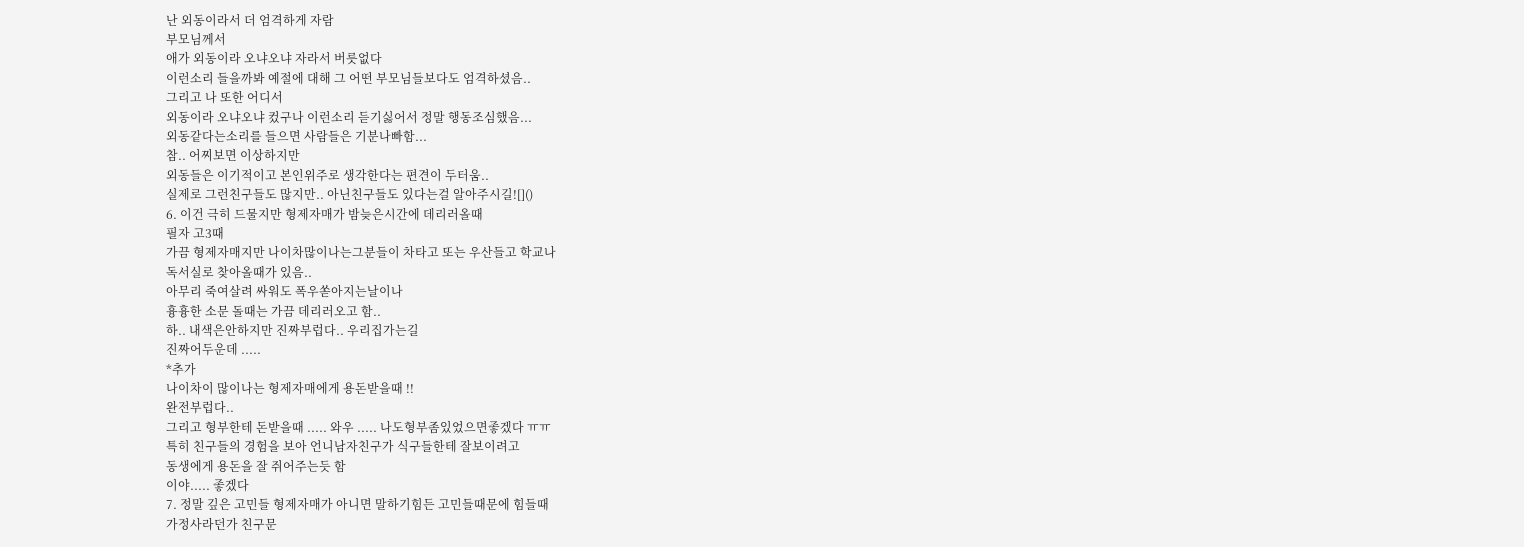난 외동이라서 더 엄격하게 자람
부모님께서
애가 외동이라 오냐오냐 자라서 버릇없다
이런소리 들을까봐 예절에 대해 그 어떤 부모님들보다도 엄격하셨음..
그리고 나 또한 어디서
외동이라 오냐오냐 컸구나 이런소리 듣기싫어서 정말 행동조심했음...
외동같다는소리를 들으면 사람들은 기분나빠함...
참.. 어찌보면 이상하지만
외동들은 이기적이고 본인위주로 생각한다는 편견이 두터움..
실제로 그런친구들도 많지만.. 아닌친구들도 있다는걸 알아주시길![]()
6. 이건 극히 드물지만 형제자매가 밤늦은시간에 데리러올때
필자 고3때
가끔 형제자매지만 나이차많이나는그분들이 차타고 또는 우산들고 학교나
독서실로 찾아올때가 있음..
아무리 죽여살려 싸워도 폭우쏟아지는날이나
흉흉한 소문 돌때는 가끔 데리러오고 함..
하.. 내색은안하지만 진짜부럽다.. 우리집가는길
진짜어두운데 .....
*추가
나이차이 많이나는 형제자매에게 용돈받을때 !!
완전부럽다..
그리고 형부한테 돈받을때 ..... 와우 ..... 나도형부좀있었으면좋겠다 ㅠㅠ
특히 친구들의 경험을 보아 언니남자친구가 식구들한테 잘보이려고
동생에게 용돈을 잘 쥐어주는듯 함
이야..... 좋겠다
7. 정말 깊은 고민들 형제자매가 아니면 말하기힘든 고민들때문에 힘들때
가정사라던가 친구문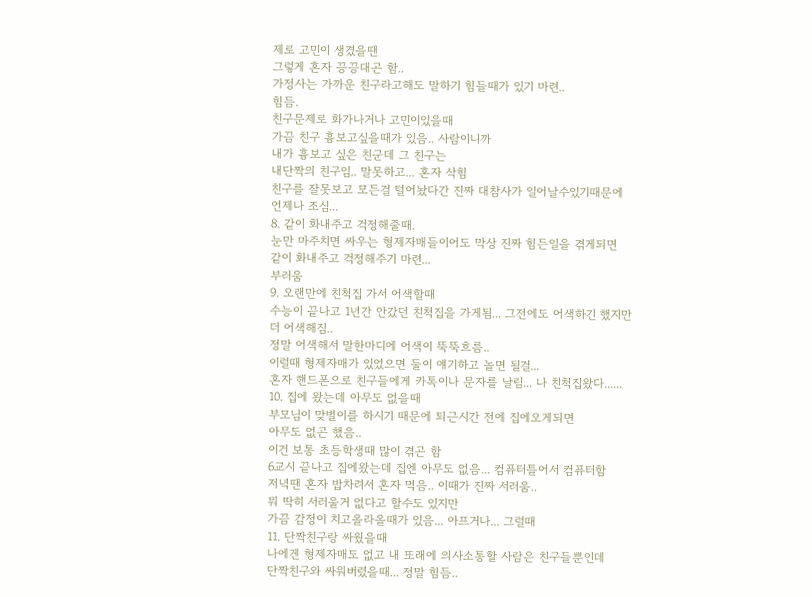제로 고민이 생겼을땐
그렇게 혼자 끙끙대곤 함..
가정사는 가까운 친구라고해도 말하기 힘들때가 있기 마련..
힘듬.
친구문제로 화가나거나 고민이있을때
가끔 친구 흉보고싶을때가 있음.. 사람이니까
내가 흉보고 싶은 친군데 그 친구는
내단짝의 친구임.. 말못하고... 혼자 삭힘
친구를 잘못보고 모든걸 털어놨다간 진짜 대참사가 일어날수있기때문에
언제나 조심...
8. 같이 화내주고 걱정해줄때.
눈만 마주치면 싸우는 형제자매들이어도 막상 진짜 힘든일을 겪게되면
같이 화내주고 걱정해주기 마련...
부러움
9. 오랜만에 친척집 가서 어색할때
수능이 끝나고 1년간 안갔던 친척집을 가게됨... 그전에도 어색하긴 했지만
더 어색해짐..
정말 어색해서 말한마디에 어색이 뚝뚝흐름..
이럴때 형제자매가 있었으면 둘이 얘기하고 놀면 될걸...
혼자 핸드폰으로 친구들에게 카톡이나 문자를 날림... 나 친척집왔다......
10. 집에 왔는데 아무도 없을때
부모님이 맞벌이를 하시기 때문에 퇴근시간 전에 집에오게되면
아무도 없곤 했음..
이건 보통 초등학생때 많이 겪곤 함
6교시 끝나고 집에왔는데 집엔 아무도 없음... 컴퓨터틀어서 컴퓨터함
저녁땐 혼자 밥차려서 혼자 먹음.. 이때가 진짜 서러움..
뭐 딱히 서러울거 없다고 할수도 있지만
가끔 감정이 치고올라올때가 있음... 아프거나... 그럴때
11. 단짝친구랑 싸웠을때
나에겐 형제자매도 없고 내 또래에 의사소통할 사람은 친구들뿐인데
단짝친구와 싸워버렸을때... 정말 힘듬..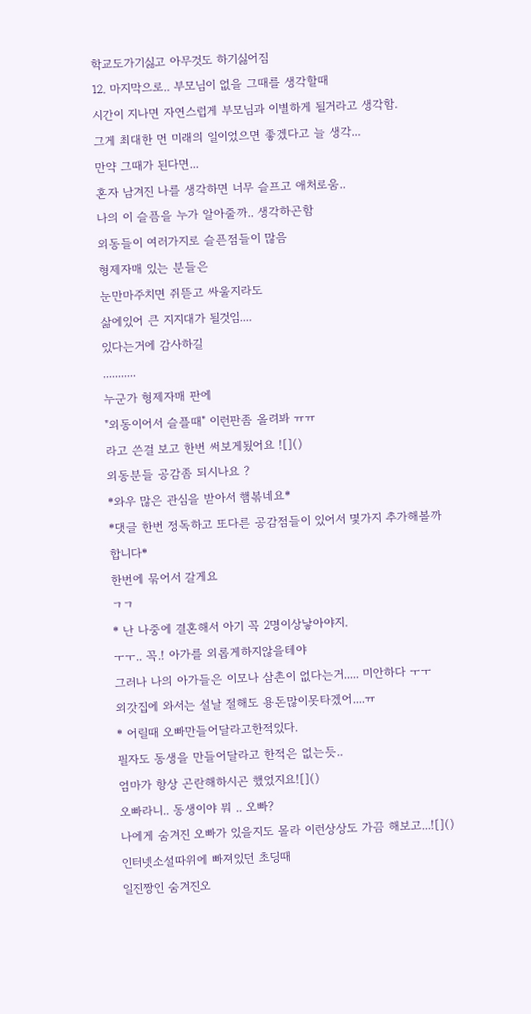학교도가기싫고 아무것도 하기싫어짐
12. 마지막으로.. 부모님이 없을 그때를 생각할때
시간이 지나면 자연스럽게 부모님과 이별하게 될거라고 생각함.
그게 최대한 먼 미래의 일이었으면 좋겠다고 늘 생각...
만약 그때가 된다면...
혼자 남겨진 나를 생각하면 너무 슬프고 애처로움..
나의 이 슬픔을 누가 알아줄까.. 생각하곤함
외동들이 여러가지로 슬픈점들이 많음
형제자매 있는 분들은
눈만마주치면 쥐뜯고 싸울지라도
삶에있어 큰 지지대가 될것임....
있다는거에 감사하길
...........
누군가 형제자매 판에
"외동이어서 슬플때" 이런판좀 올려봐 ㅠㅠ
라고 쓴걸 보고 한번 써보게됬어요 ![]()
외동분들 공감좀 되시나요 ?
*와우 많은 관심을 받아서 햄볶네요*
*댓글 한번 정독하고 또다른 공감점들이 있어서 몇가지 추가해볼까합니다*
한번에 묶어서 갈게요
ㄱㄱ
* 난 나중에 결혼해서 아기 꼭 2명이상낳아야지.
ㅜㅜ.. 꼭.! 아가를 외롭게하지않을테야
그러나 나의 아가들은 이모나 삼촌이 없다는거..... 미안하다 ㅜㅜ
외갓집에 와서는 설날 절해도 용돈많이못타겠어....ㅠ
* 어릴때 오빠만들어달라고한적있다.
필자도 동생을 만들어달라고 한적은 없는듯..
엄마가 항상 곤란해하시곤 했었지요![]()
오빠라니.. 동생이야 뭐 .. 오빠?
나에게 숨겨진 오빠가 있을지도 몰라 이런상상도 가끔 해보고...![]()
인터넷소설따위에 빠져있던 초딩때
일진짱인 숨겨진오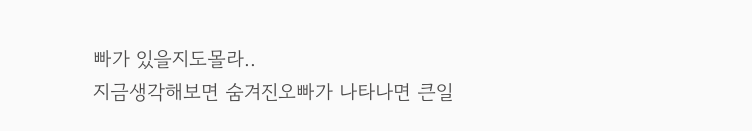빠가 있을지도몰라..
지금생각해보면 숨겨진오빠가 나타나면 큰일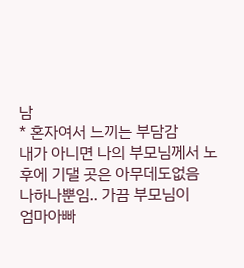남
* 혼자여서 느끼는 부담감
내가 아니면 나의 부모님께서 노후에 기댈 곳은 아무데도없음
나하나뿐임.. 가끔 부모님이
엄마아빠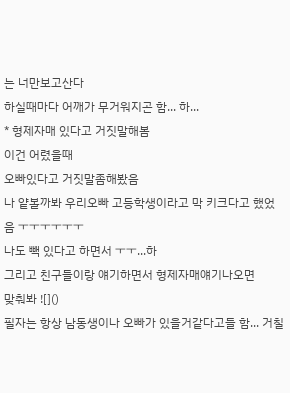는 너만보고산다
하실때마다 어깨가 무거워지곤 함... 하...
* 형제자매 있다고 거짓말해봄
이건 어렸을때
오빠있다고 거짓말좀해봤음
나 얕볼까봐 우리오빠 고등학생이라고 막 키크다고 했었음 ㅜㅜㅜㅜㅜㅜ
나도 빽 있다고 하면서 ㅜㅜ...하
그리고 친구들이랑 얘기하면서 형제자매얘기나오면
맞춰봐 ![]()
필자는 항상 남동생이나 오빠가 있을거같다고들 함... 거칠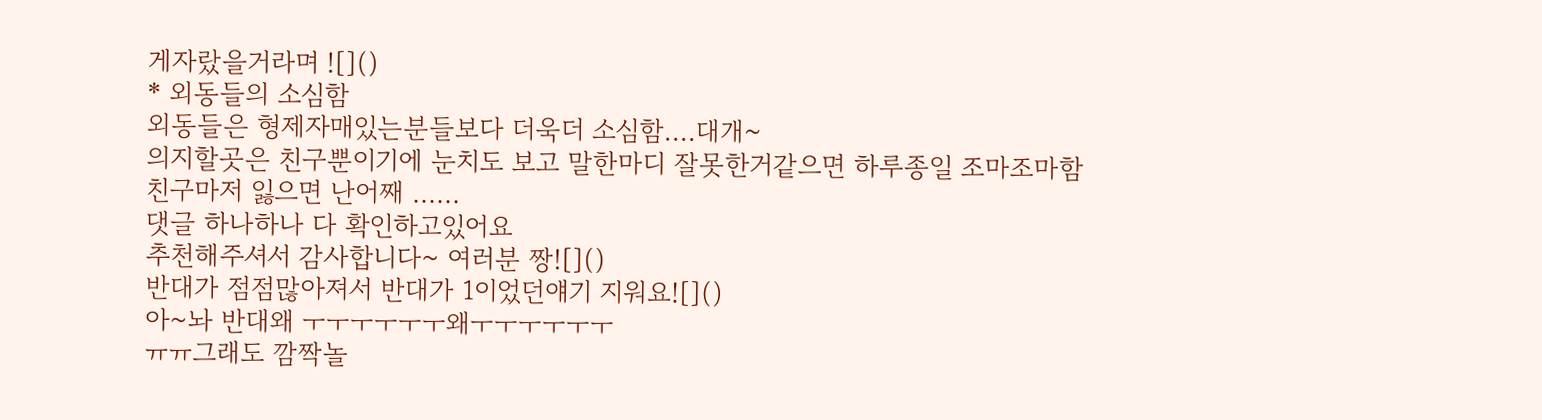게자랐을거라며 ![]()
* 외동들의 소심함
외동들은 형제자매있는분들보다 더욱더 소심함....대개~
의지할곳은 친구뿐이기에 눈치도 보고 말한마디 잘못한거같으면 하루종일 조마조마함
친구마저 잃으면 난어째 ......
댓글 하나하나 다 확인하고있어요
추천해주셔서 감사합니다~ 여러분 짱![]()
반대가 점점많아져서 반대가 1이었던얘기 지워요![]()
아~놔 반대왜 ㅜㅜㅜㅜㅜㅜ왜ㅜㅜㅜㅜㅜㅜ
ㅠㅠ그래도 깜짝놀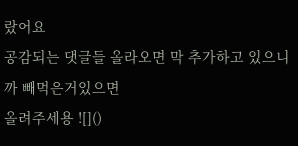랐어요
공감되는 댓글들 올라오면 막 추가하고 있으니까 빼먹은거있으면
올려주세용 ![]()